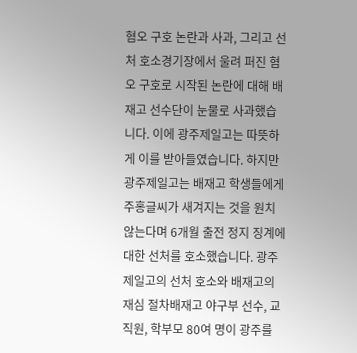혐오 구호 논란과 사과, 그리고 선처 호소경기장에서 울려 퍼진 혐오 구호로 시작된 논란에 대해 배재고 선수단이 눈물로 사과했습니다. 이에 광주제일고는 따뜻하게 이를 받아들였습니다. 하지만 광주제일고는 배재고 학생들에게 주홍글씨가 새겨지는 것을 원치 않는다며 6개월 출전 정지 징계에 대한 선처를 호소했습니다. 광주제일고의 선처 호소와 배재고의 재심 절차배재고 야구부 선수, 교직원, 학부모 80여 명이 광주를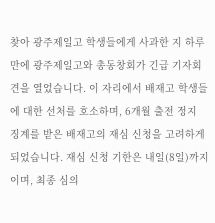찾아 광주제일고 학생들에게 사과한 지 하루 만에 광주제일고와 총동창회가 긴급 기자회견을 열었습니다. 이 자리에서 배재고 학생들에 대한 선처를 호소하며, 6개월 출전 정지 징계를 받은 배재고의 재심 신청을 고려하게 되었습니다. 재심 신청 기한은 내일(8일)까지이며, 최종 심의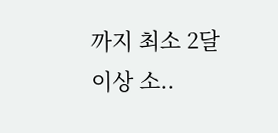까지 최소 2달 이상 소..